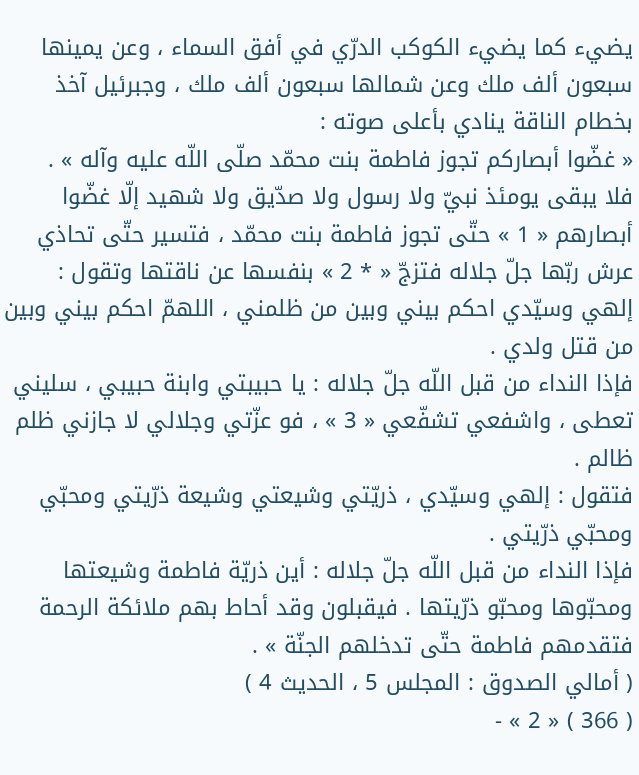يضيء كما يضيء الكوكب الدرّي في أفق السماء ، وعن يمينها سبعون ألف ملك وعن شمالها سبعون ألف ملك ، وجبرئيل آخذ بخطام الناقة ينادي بأعلى صوته :
« غضّوا أبصاركم تجوز فاطمة بنت محمّد صلّى اللّه عليه وآله » .
فلا يبقى يومئذ نبيّ ولا رسول ولا صدّيق ولا شهيد إلّا غضّوا أبصارهم « 1 » حتّى تجوز فاطمة بنت محمّد ، فتسير حتّى تحاذي عرش ربّها جلّ جلاله فتزجّ « * 2 » بنفسها عن ناقتها وتقول : إلهي وسيّدي احكم بيني وبين من ظلمني ، اللهمّ احكم بيني وبين من قتل ولدي .
فإذا النداء من قبل اللّه جلّ جلاله : يا حبيبتي وابنة حبيبي ، سليني تعطى ، واشفعي تشفّعي « 3 » ، فو عزّتي وجلالي لا جازني ظلم ظالم .
فتقول : إلهي وسيّدي ، ذريّتي وشيعتي وشيعة ذرّيتي ومحبّي ومحبّي ذرّيتي .
فإذا النداء من قبل اللّه جلّ جلاله : أين ذريّة فاطمة وشيعتها ومحبّوها ومحبّو ذرّيتها . فيقبلون وقد أحاط بهم ملائكة الرحمة فتقدمهم فاطمة حتّى تدخلهم الجنّة » .
( أمالي الصدوق : المجلس 5 ، الحديث 4 )
( 366 ) « 2 » -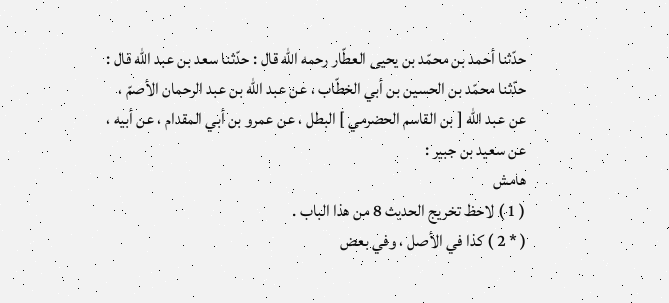حدّثنا أحمد بن محمّد بن يحيى العطّار رحمه اللّه قال : حدّثنا سعد بن عبد اللّه قال : حدّثنا محمّد بن الحسين بن أبي الخطّاب ، عن عبد اللّه بن عبد الرحمان الأصمّ ، عن عبد اللّه [ بن القاسم الحضرمي ] البطل ، عن عمرو بن أبي المقدام ، عن أبيه ، عن سعيد بن جبير :
هامش
( 1 ) لاحظ تخريج الحديث 8 من هذا الباب .
( * 2 ) كذا في الأصل ، وفي بعض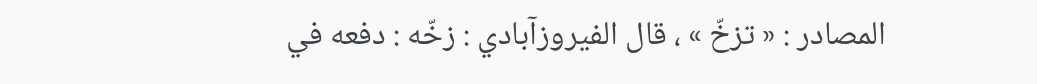المصادر : « تزخّ » ، قال الفيروزآبادي : زخّه : دفعه في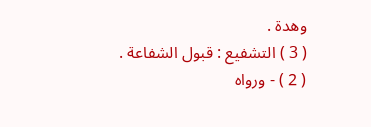وهدة .
( 3 ) التشفيع : قبول الشفاعة .
( 2 ) - ورواه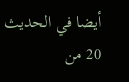أيضا في الحديث 20 من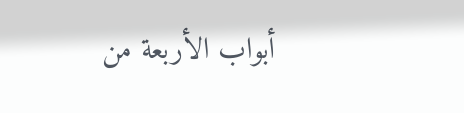أبواب الأربعة من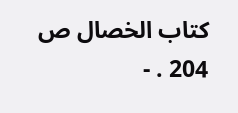كتاب الخصال ص 204 . -